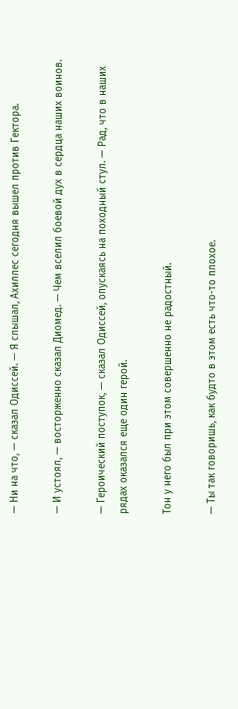— Ни на что, — сказал Одиссей. — Я слышал, Ахиллес сегодня вышел против Гектора.

— И устоял, — восторженно сказал Диомед. — Чем вселил боевой дух в сердца наших воинов.

— Героический поступок, — сказал Одиссей, опускаясь на походный стул. — Рад, что в наших рядах оказался еще один герой.

Тон у него был при этом совершенно не радостный.

— Ты так говоришь, как будто в этом есть что-то плохое.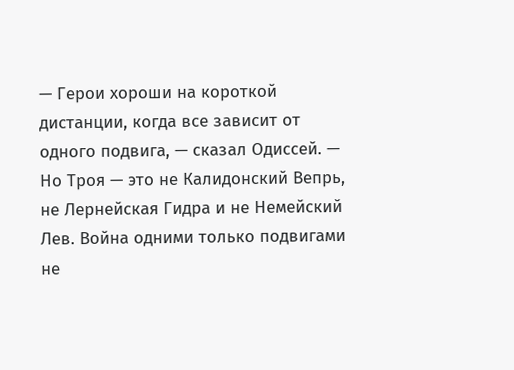— Герои хороши на короткой дистанции, когда все зависит от одного подвига, — сказал Одиссей. — Но Троя — это не Калидонский Вепрь, не Лернейская Гидра и не Немейский Лев. Война одними только подвигами не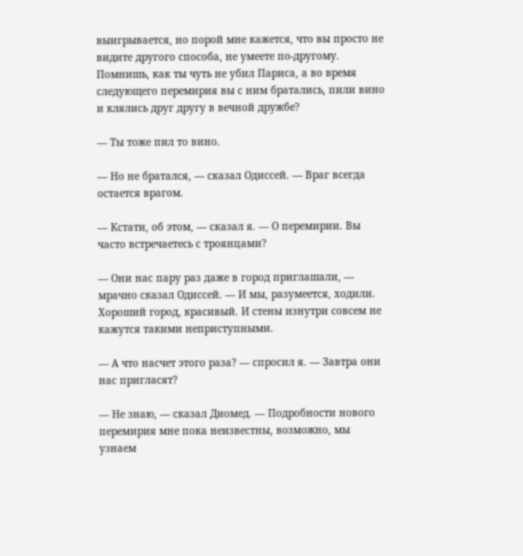выигрывается, но порой мне кажется, что вы просто не видите другого способа, не умеете по-другому. Помнишь, как ты чуть не убил Париса, а во время следующего перемирия вы с ним братались, пили вино и клялись друг другу в вечной дружбе?

— Ты тоже пил то вино.

— Но не братался, — сказал Одиссей. — Враг всегда остается врагом.

— Кстати, об этом, — сказал я. — О перемирии. Вы часто встречаетесь с троянцами?

— Они нас пару раз даже в город приглашали, — мрачно сказал Одиссей. — И мы, разумеется, ходили. Хороший город, красивый. И стены изнутри совсем не кажутся такими неприступными.

— А что насчет этого раза? — спросил я. — Завтра они нас пригласят?

— Не знаю, — сказал Диомед. — Подробности нового перемирия мне пока неизвестны, возможно, мы узнаем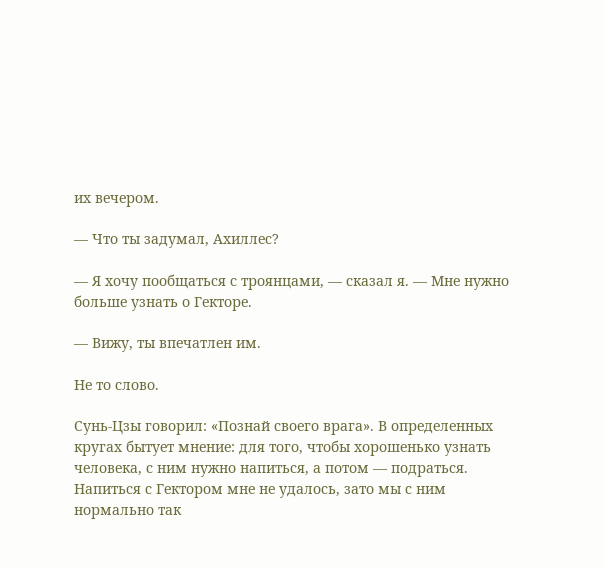их вечером.

— Что ты задумал, Ахиллес?

— Я хочу пообщаться с троянцами, — сказал я. — Мне нужно больше узнать о Гекторе.

— Вижу, ты впечатлен им.

Не то слово.

Сунь-Цзы говорил: «Познай своего врага». В определенных кругах бытует мнение: для того, чтобы хорошенько узнать человека, с ним нужно напиться, а потом — подраться. Напиться с Гектором мне не удалось, зато мы с ним нормально так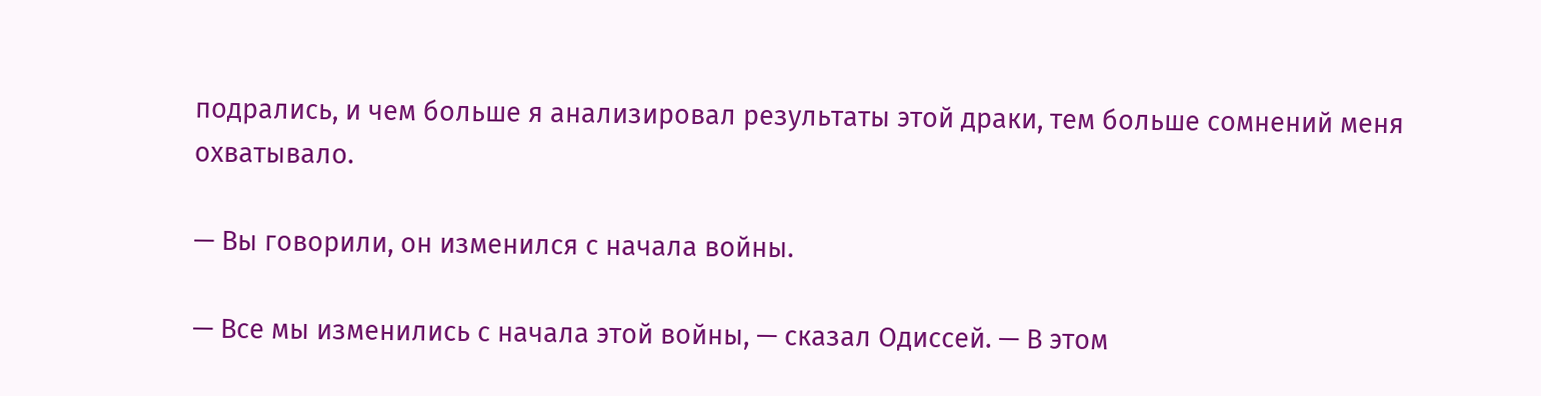подрались, и чем больше я анализировал результаты этой драки, тем больше сомнений меня охватывало.

— Вы говорили, он изменился с начала войны.

— Все мы изменились с начала этой войны, — сказал Одиссей. — В этом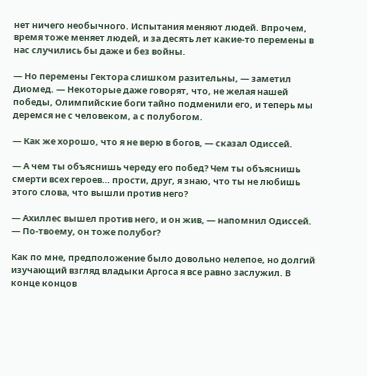нет ничего необычного. Испытания меняют людей. Впрочем, время тоже меняет людей, и за десять лет какие-то перемены в нас случились бы даже и без войны.

— Но перемены Гектора слишком разительны, — заметил Диомед. — Некоторые даже говорят, что, не желая нашей победы, Олимпийские боги тайно подменили его, и теперь мы деремся не с человеком, а с полубогом.

— Как же хорошо, что я не верю в богов, — сказал Одиссей.

— А чем ты объяснишь череду его побед? Чем ты объяснишь смерти всех героев… прости, друг, я знаю, что ты не любишь этого слова, что вышли против него?

— Ахиллес вышел против него, и он жив, — напомнил Одиссей. — По-твоему, он тоже полубог?

Как по мне, предположение было довольно нелепое, но долгий изучающий взгляд владыки Аргоса я все равно заслужил. В конце концов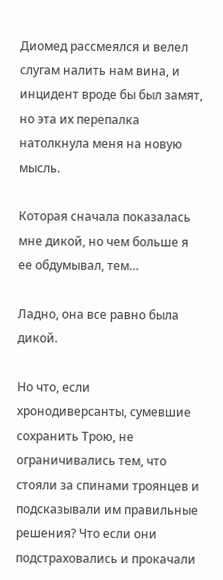Диомед рассмеялся и велел слугам налить нам вина, и инцидент вроде бы был замят, но эта их перепалка натолкнула меня на новую мысль.

Которая сначала показалась мне дикой, но чем больше я ее обдумывал, тем…

Ладно, она все равно была дикой.

Но что, если хронодиверсанты, сумевшие сохранить Трою, не ограничивались тем, что стояли за спинами троянцев и подсказывали им правильные решения? Что если они подстраховались и прокачали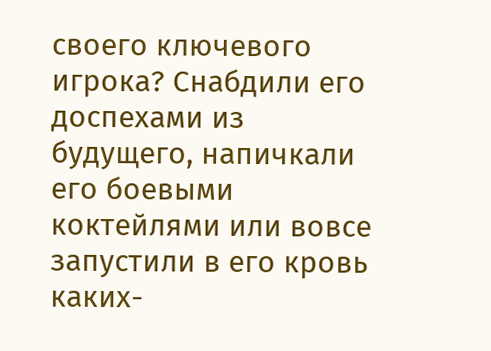своего ключевого игрока? Снабдили его доспехами из будущего, напичкали его боевыми коктейлями или вовсе запустили в его кровь каких-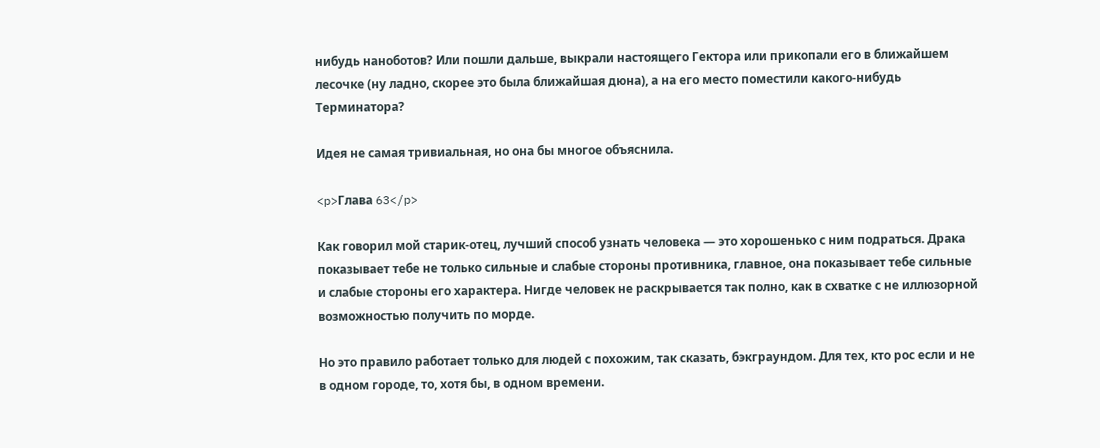нибудь наноботов? Или пошли дальше, выкрали настоящего Гектора или прикопали его в ближайшем лесочке (ну ладно, скорее это была ближайшая дюна), а на его место поместили какого-нибудь Терминатора?

Идея не самая тривиальная, но она бы многое объяснила.

<p>Глава 63</p>

Как говорил мой старик-отец, лучший способ узнать человека — это хорошенько с ним подраться. Драка показывает тебе не только сильные и слабые стороны противника, главное, она показывает тебе сильные и слабые стороны его характера. Нигде человек не раскрывается так полно, как в схватке с не иллюзорной возможностью получить по морде.

Но это правило работает только для людей с похожим, так сказать, бэкграундом. Для тех, кто рос если и не в одном городе, то, хотя бы, в одном времени.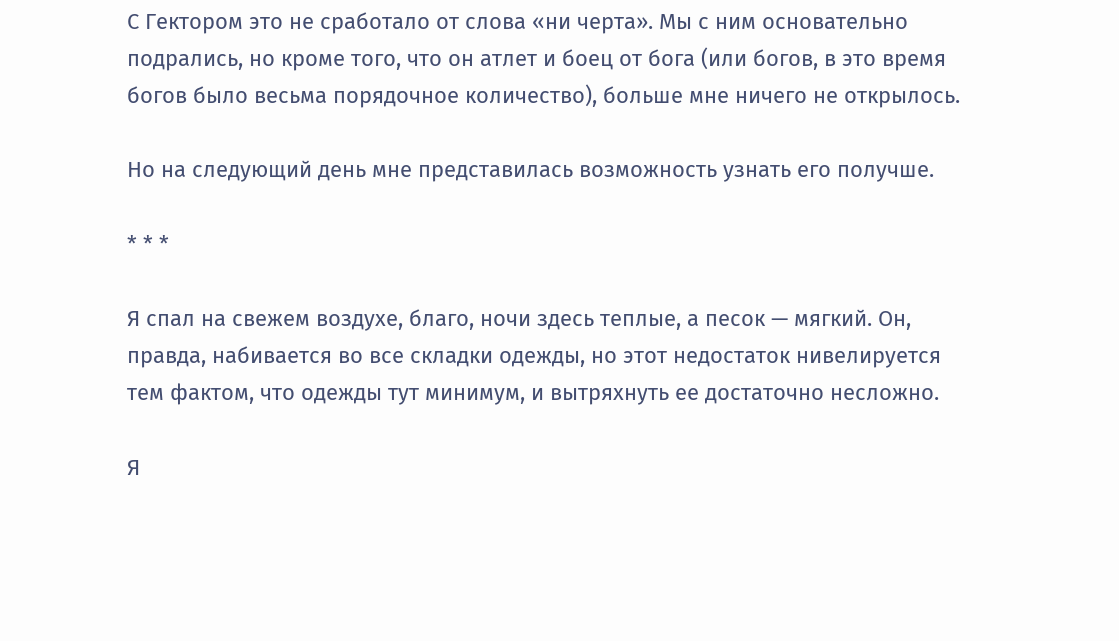С Гектором это не сработало от слова «ни черта». Мы с ним основательно подрались, но кроме того, что он атлет и боец от бога (или богов, в это время богов было весьма порядочное количество), больше мне ничего не открылось.

Но на следующий день мне представилась возможность узнать его получше.

* * *

Я спал на свежем воздухе, благо, ночи здесь теплые, а песок — мягкий. Он, правда, набивается во все складки одежды, но этот недостаток нивелируется тем фактом, что одежды тут минимум, и вытряхнуть ее достаточно несложно.

Я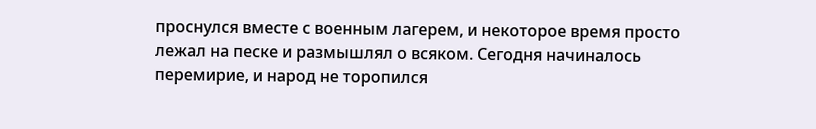проснулся вместе с военным лагерем, и некоторое время просто лежал на песке и размышлял о всяком. Сегодня начиналось перемирие, и народ не торопился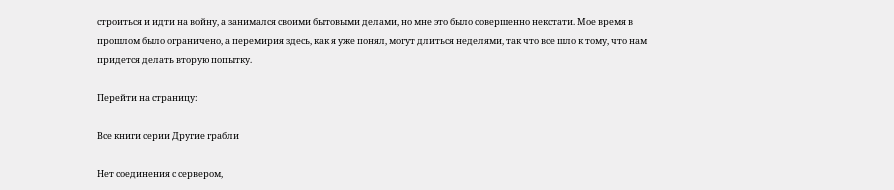строиться и идти на войну, а занимался своими бытовыми делами, но мне это было совершенно некстати. Мое время в прошлом было ограничено, а перемирия здесь, как я уже понял, могут длиться неделями, так что все шло к тому, что нам придется делать вторую попытку.

Перейти на страницу:

Все книги серии Другие грабли

Нет соединения с сервером,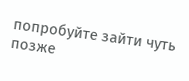попробуйте зайти чуть позже